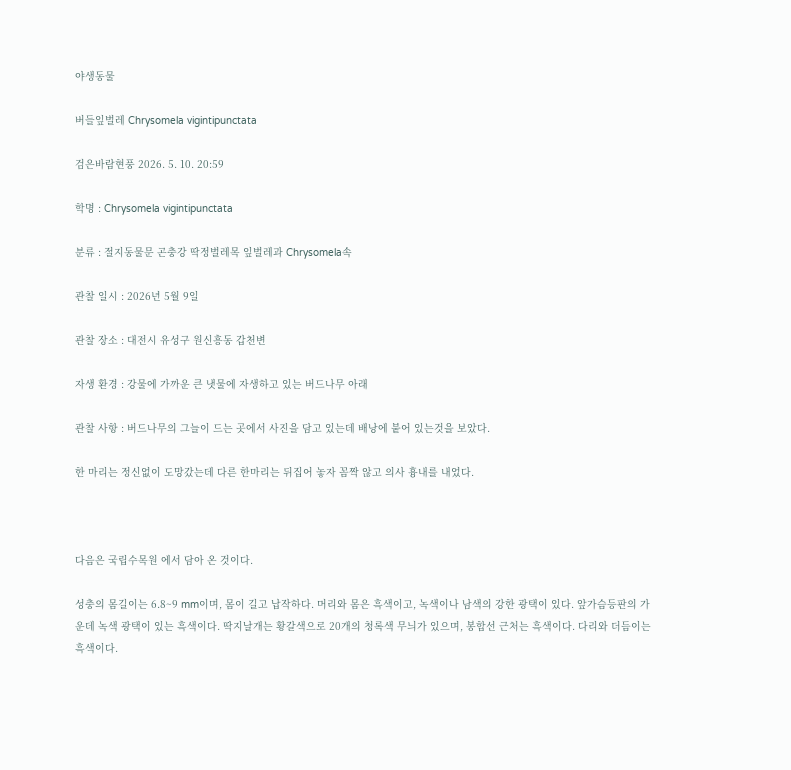야생동물

버들잎벌레 Chrysomela vigintipunctata

검은바람현풍 2026. 5. 10. 20:59

학명 : Chrysomela vigintipunctata

분류 : 절지동물문 곤충강 딱정벌레목 잎벌레과 Chrysomela속

관찰 일시 : 2026년 5월 9일

관찰 장소 : 대전시 유성구 원신흥동 갑천변

자생 환경 : 강물에 가까운 큰 냇물에 자생하고 있는 버드나무 아래

관찰 사항 : 버드나무의 그늘이 드는 곳에서 사진을 담고 있는데 배낭에 붙어 있는것을 보았다.

한 마리는 정신없이 도망갔는데 다른 한마리는 뒤집어 놓자 꼼짝 않고 의사 흉내를 내었다.



다음은 국립수목원 에서 담아 온 것이다.

성충의 몸길이는 6.8~9 mm이며, 몸이 길고 납작하다. 머리와 몸은 흑색이고, 녹색이나 남색의 강한 광택이 있다. 앞가슴등판의 가운데 녹색 광택이 있는 흑색이다. 딱지날개는 황갈색으로 20개의 청록색 무늬가 있으며, 봉합선 근처는 흑색이다. 다리와 더듬이는 흑색이다.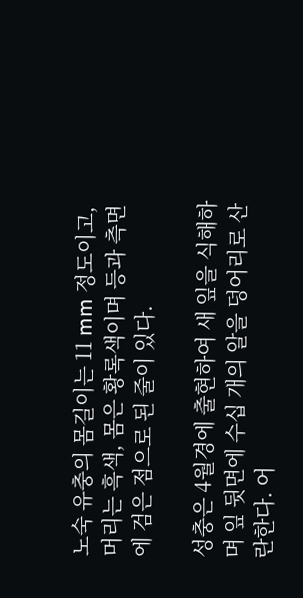노숙 유충의 몸길이는 11 mm 정도이고, 머리는 흑색, 몸은 황록색이며 등과 측면에 검은 점으로 된 줄이 있다.

성충은 4월경에 출현하여 새 잎을 식해하며 잎 뒷면에 수십 개의 알을 덩어리로 산란한다. 어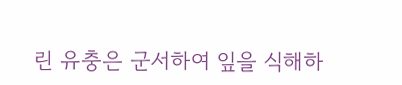린 유충은 군서하여 잎을 식해하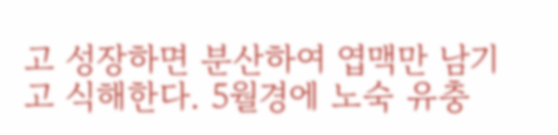고 성장하면 분산하여 엽맥만 남기고 식해한다. 5월경에 노숙 유충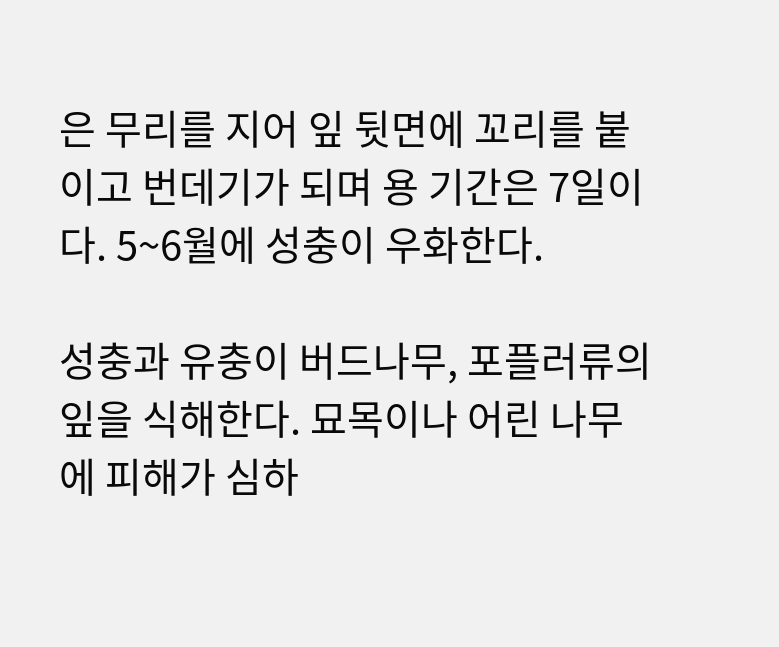은 무리를 지어 잎 뒷면에 꼬리를 붙이고 번데기가 되며 용 기간은 7일이다. 5~6월에 성충이 우화한다.

성충과 유충이 버드나무, 포플러류의 잎을 식해한다. 묘목이나 어린 나무에 피해가 심하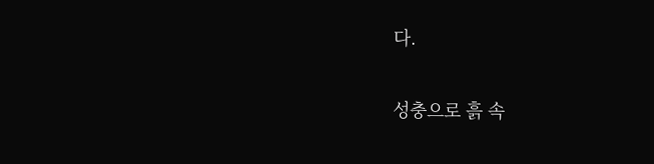다.

성충으로 흙 속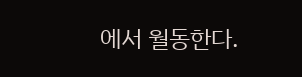에서 월동한다.